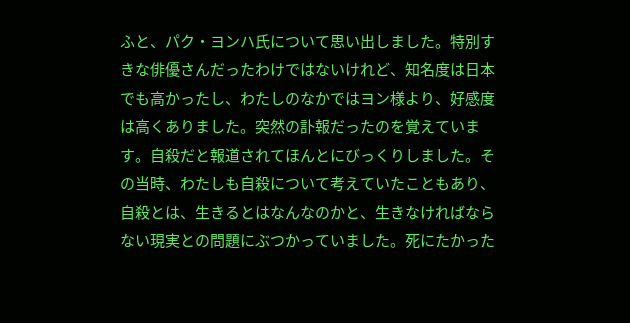ふと、パク・ヨンハ氏について思い出しました。特別すきな俳優さんだったわけではないけれど、知名度は日本でも高かったし、わたしのなかではヨン様より、好感度は高くありました。突然の訃報だったのを覚えています。自殺だと報道されてほんとにびっくりしました。その当時、わたしも自殺について考えていたこともあり、自殺とは、生きるとはなんなのかと、生きなければならない現実との問題にぶつかっていました。死にたかった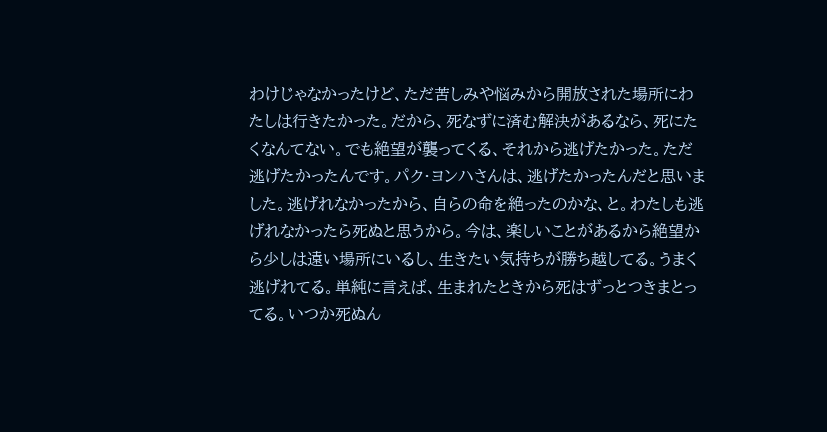わけじゃなかったけど、ただ苦しみや悩みから開放された場所にわたしは行きたかった。だから、死なずに済む解決があるなら、死にたくなんてない。でも絶望が襲ってくる、それから逃げたかった。ただ逃げたかったんです。パク・ヨンハさんは、逃げたかったんだと思いました。逃げれなかったから、自らの命を絶ったのかな、と。わたしも逃げれなかったら死ぬと思うから。今は、楽しいことがあるから絶望から少しは遠い場所にいるし、生きたい気持ちが勝ち越してる。うまく逃げれてる。単純に言えば、生まれたときから死はずっとつきまとってる。いつか死ぬん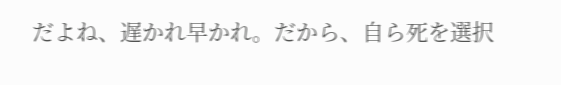だよね、遅かれ早かれ。だから、自ら死を選択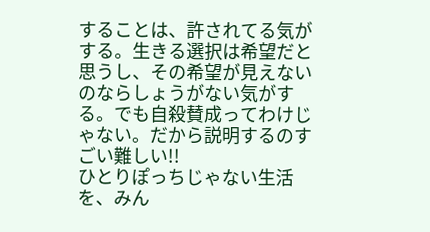することは、許されてる気がする。生きる選択は希望だと思うし、その希望が見えないのならしょうがない気がする。でも自殺賛成ってわけじゃない。だから説明するのすごい難しい!!
ひとりぽっちじゃない生活を、みん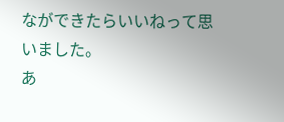なができたらいいねって思いました。
あ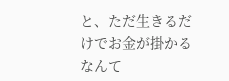と、ただ生きるだけでお金が掛かるなんて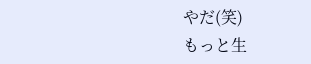やだ(笑)
もっと生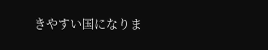きやすい国になりま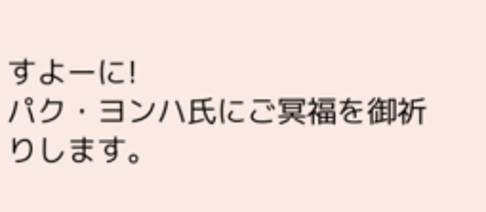すよーに!
パク・ヨンハ氏にご冥福を御祈りします。